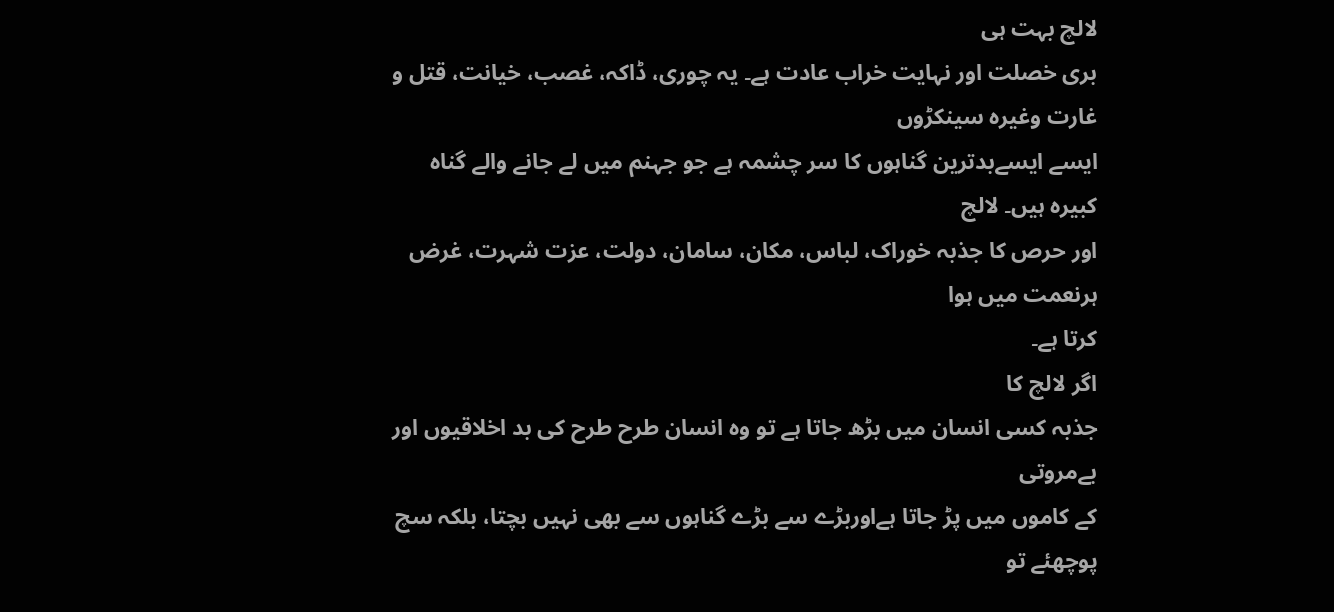لالچ بہت ہی
بری خصلت اور نہایت خراب عادت ہے۔ یہ چوری، ڈاکہ، غصب، خیانت، قتل و غارت وغیرہ سینکڑوں
ایسے ایسےبدترین گناہوں کا سر چشمہ ہے جو جہنم میں لے جانے والے گناہ کبیرہ ہیں۔ لالچ
اور حرص کا جذبہ خوراک، لباس، مکان، سامان، دولت، عزت شہرت، غرض ہرنعمت میں ہوا
کرتا ہے۔
اگر لالچ کا
جذبہ کسی انسان میں بڑھ جاتا ہے تو وہ انسان طرح طرح کی بد اخلاقیوں اور بےمروتی
کے کاموں میں پڑ جاتا ہےاوربڑے سے بڑے گناہوں سے بھی نہیں بچتا، بلکہ سچ پوچھئے تو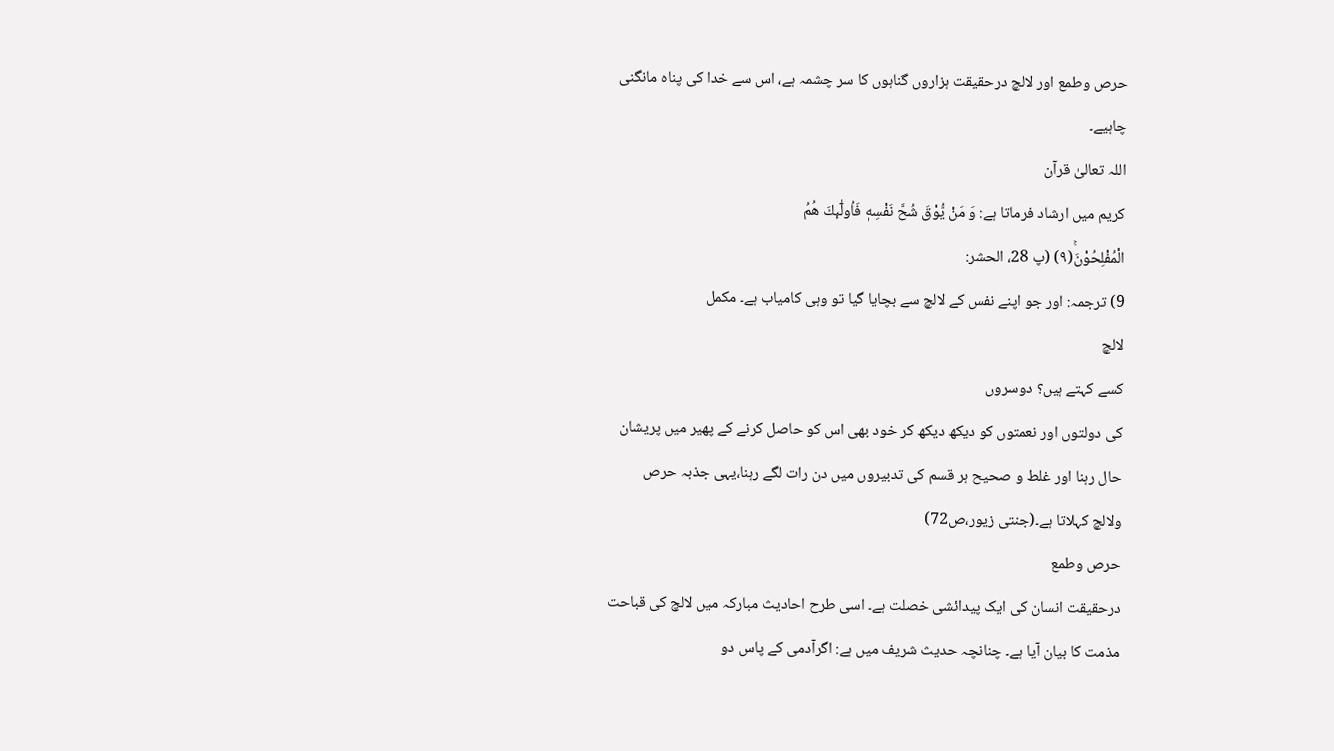حرص وطمع اور لالچ درحقیقت ہزاروں گناہوں کا سر چشمہ ہے، اس سے خدا کی پناہ مانگنی
چاہیے۔
اللہ تعالیٰ قرآن
کریم میں ارشاد فرماتا ہے: وَ مَنْ یُّوْقَ شُحَّ نَفْسِهٖ فَاُولٰٓىٕكَ هُمُ
الْمُفْلِحُوْنَۚ(۹) (پ 28، الحشر:
9) ترجمہ: اور جو اپنے نفس کے لالچ سے بچایا گیا تو وہی کامیاب ہے۔ مکمل
لالچ
کسے کہتے ہیں؟ دوسروں
کی دولتوں اور نعمتوں کو دیکھ دیکھ کر خود بھی اس کو حاصل کرنے کے پھیر میں پریشان
حال رہنا اور غلط و صحیح ہر قسم کی تدبیروں میں دن رات لگے رہنا،یہی جذبہ حرص
ولالچ کہلاتا ہے۔(جنتی زیور،ص72)
حرص وطمع
درحقیقت انسان کی ایک پیدائشی خصلت ہے۔ اسی طرح احادیث مبارکہ میں لالچ کی قباحت
مذمت کا بیان آیا ہے۔ چنانچہ حدیث شریف میں ہے: اگرآدمی کے پاس دو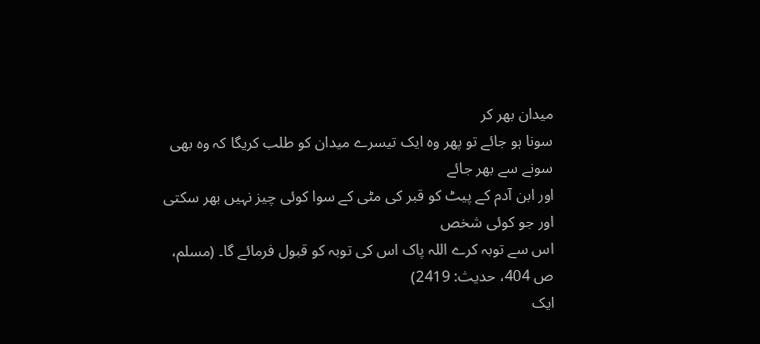میدان بھر کر
سونا ہو جائے تو پھر وہ ایک تیسرے میدان کو طلب کریگا کہ وہ بھی سونے سے بھر جائے
اور ابن آدم کے پیٹ کو قبر کی مٹی کے سوا کوئی چیز نہیں بھر سکتی اور جو کوئی شخص
اس سے توبہ کرے اللہ پاک اس کی توبہ کو قبول فرمائے گا۔ (مسلم، ص 404، حدیث: 2419)
ایک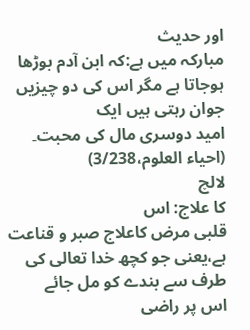اور حدیث
مبارکہ میں ہے:کہ ابن آدم بوڑھا ہوجاتا ہے مگر اس کی دو چیزیں جوان رہتی ہیں ایک
امید دوسری مال کی محبت۔ (احیاء العلوم،3/238)
لالچ
کا علاج: اس
قلبی مرض کاعلاج صبر و قناعت ہے،یعنی جو کچھ خدا تعالی کی طرف سے بندے کو مل جائے
اس پر راضی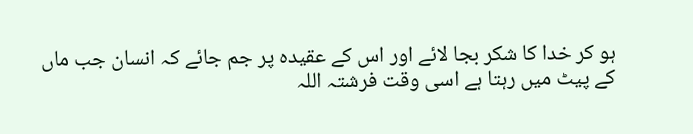ہو کر خدا کا شکر بجا لائے اور اس کے عقیدہ پر جم جائے کہ انسان جب ماں
کے پیٹ میں رہتا ہے اسی وقت فرشتہ اللہ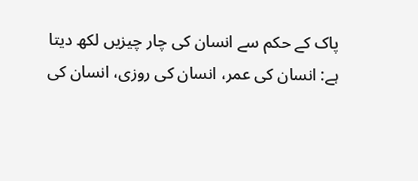پاک کے حکم سے انسان کی چار چیزیں لکھ دیتا
ہے: انسان کی عمر، انسان کی روزی، انسان کی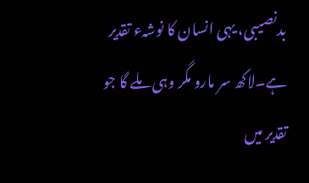بدنصیبی، یہی انسان کا نوشہء تقدیر
ہے۔لاکھ سر مارو مگر وہی ملے گا جو تقدیر میں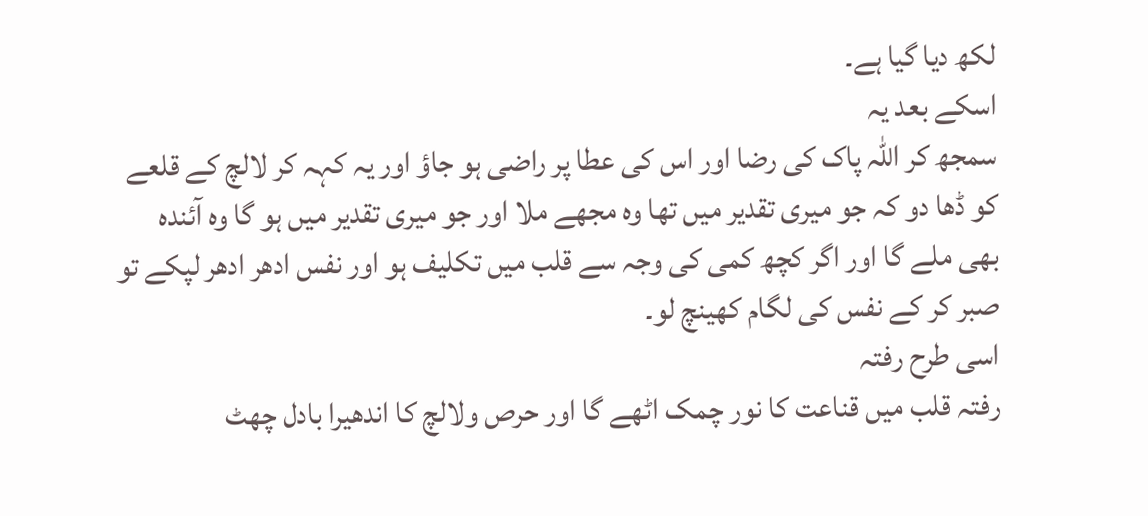لکھ دیا گیا ہے۔
اسکے بعد یہ
سمجھ کر اللہ پاک کی رضا اور اس کی عطا پر راضی ہو جاؤ اور یہ کہہ کر لالچ کے قلعے
کو ڈھا دو کہ جو میری تقدیر میں تھا وہ مجھے ملا اور جو میری تقدیر میں ہو گا وہ آئندہ
بھی ملے گا اور اگر کچھ کمی کی وجہ سے قلب میں تکلیف ہو اور نفس ادھر ادھر لپکے تو
صبر کر کے نفس کی لگام کھینچ لو۔
اسی طرح رفتہ
رفتہ قلب میں قناعت کا نور چمک اٹھے گا اور حرص ولالچ کا اندھیرا بادل چھٹ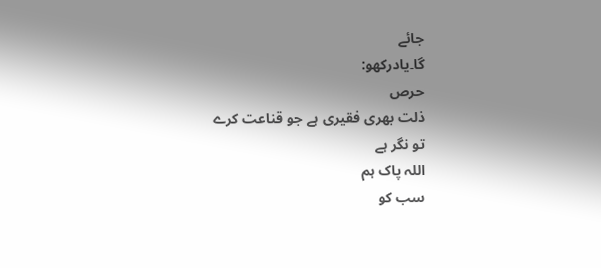جائے
گا۔یادرکھو:
حرص
ذلت بھری فقیری ہے جو قناعت کرے
تو نگر ہے
اللہ پاک ہم
سب کو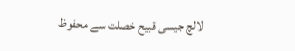لالچ جیسی قبیح خصلت سے محفوظ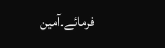فرمائے۔آمین